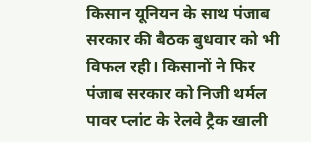किसान यूनियन के साथ पंजाब सरकार की बैठक बुधवार को भी विफल रही। किसानों ने फिर पंजाब सरकार को निजी थर्मल पावर प्लांट के रेलवे ट्रैक खाली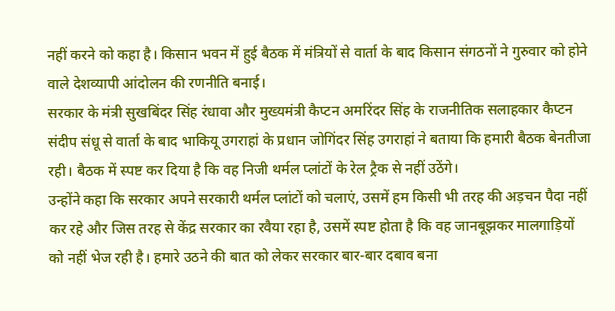नहीं करने को कहा है। किसान भवन में हुई बैठक में मंत्रियों से वार्ता के बाद किसान संगठनों ने गुरुवार को होने वाले देशव्यापी आंदोलन की रणनीति बनाई।
सरकार के मंत्री सुखबिंदर सिंह रंधावा और मुख्यमंत्री कैप्टन अमरिंदर सिंह के राजनीतिक सलाहकार कैप्टन संदीप संधू से वार्ता के बाद भाकियू उगराहां के प्रधान जोगिंदर सिंह उगराहां ने बताया कि हमारी बैठक बेनतीजा रही। बैठक में स्पष्ट कर दिया है कि वह निजी थर्मल प्लांटों के रेल ट्रैक से नहीं उठेंगे।
उन्होंने कहा कि सरकार अपने सरकारी थर्मल प्लांटों को चलाएं, उसमें हम किसी भी तरह की अड़चन पैदा नहीं कर रहे और जिस तरह से केंद्र सरकार का रवैया रहा है, उसमें स्पष्ट होता है कि वह जानबूझकर मालगाड़ियों को नहीं भेज रही है। हमारे उठने की बात को लेकर सरकार बार-बार दबाव बना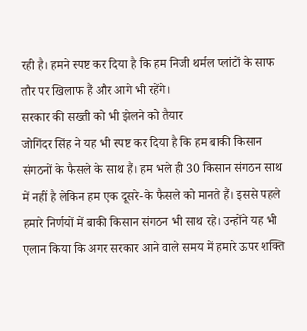रही है। हमने स्पष्ट कर दिया है कि हम निजी थर्मल प्लांटों के साफ तौर पर खिलाफ हैं और आगे भी रहेंगे।
सरकार की सख्ती को भी झेलने को तैयार
जोगिंदर सिंह ने यह भी स्पष्ट कर दिया है कि हम बाकी किसान संगठनों के फैसले के साथ हैं। हम भले ही 30 किसान संगठन साथ में नहीं है लेकिन हम एक दूसरे-के फैसले को मानते हैं। इससे पहले हमारे निर्णयों में बाकी किसान संगठन भी साथ रहे। उन्होंने यह भी एलान किया कि अगर सरकार आने वाले समय में हमारे ऊपर शक्ति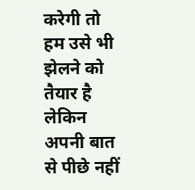करेगी तो हम उसे भी झेलने को तैयार है लेकिन अपनी बात से पीछे नहीं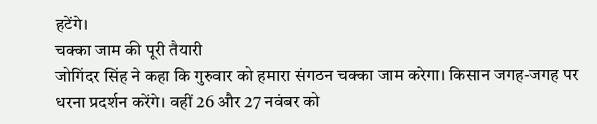हटेंगे।
चक्का जाम की पूरी तैयारी
जोगिंदर सिंह ने कहा कि गुरुवार को हमारा संगठन चक्का जाम करेगा। किसान जगह-जगह पर धरना प्रदर्शन करेंगे। वहीं 26 और 27 नवंबर को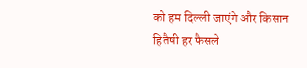को हम दिल्ली जाएंगे और किसान हितैषी हर फैसले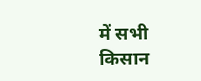में सभी किसान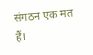संगठन एक मत हैं।